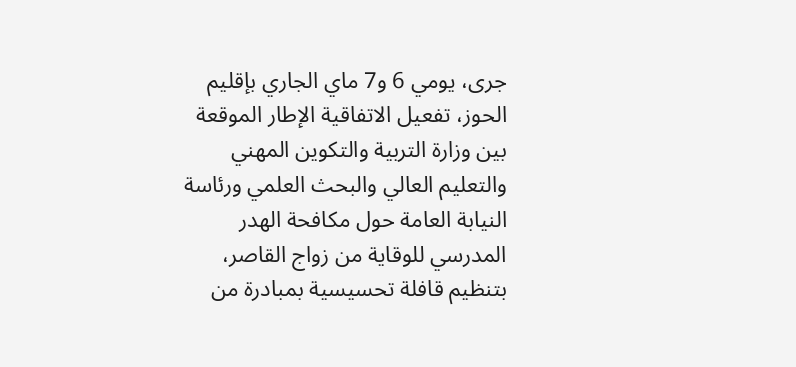جرى، يومي 6 و7 ماي الجاري بإقليم الحوز، تفعيل الاتفاقية الإطار الموقعة بين وزارة التربية والتكوين المهني والتعليم العالي والبحث العلمي ورئاسة النيابة العامة حول مكافحة الهدر المدرسي للوقاية من زواج القاصر، بتنظيم قافلة تحسيسية بمبادرة من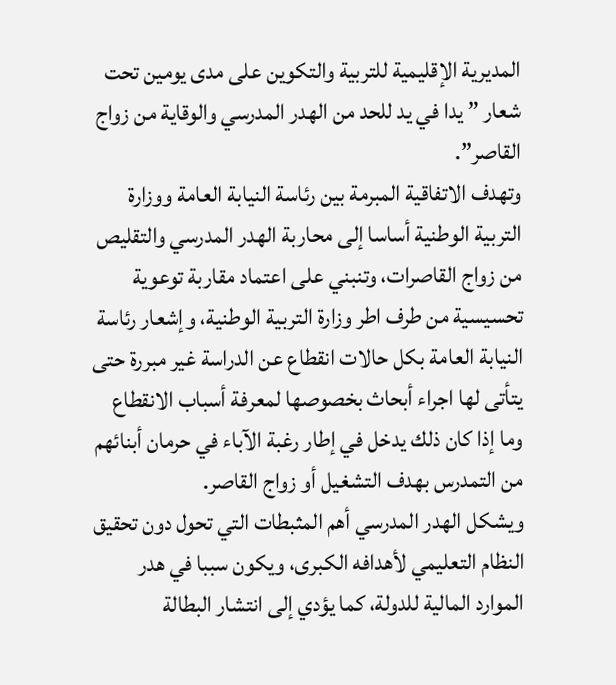المديرية الإقليمية للتربية والتكوين على مدى يومين تحت شعار ” يدا في يد للحد من الهدر المدرسي والوقاية من زواج القاصر”.
وتهدف الاتفاقية المبرمة بين رئاسة النيابة العامة ووزارة التربية الوطنية أساسا إلى محاربة الهدر المدرسي والتقليص من زواج القاصرات، وتنبني على اعتماد مقاربة توعوية تحسيسية من طرف اطر وزارة التربية الوطنية، وإشعار رئاسة النيابة العامة بكل حالات انقطاع عن الدراسة غير مبررة حتى يتأتى لها اجراء أبحاث بخصوصها لمعرفة أسباب الانقطاع وما إذا كان ذلك يدخل في إطار رغبة الآباء في حرمان أبنائهم من التمدرس بهدف التشغيل أو زواج القاصر.
ويشكل الهدر المدرسي أهم المثبطات التي تحول دون تحقيق النظام التعليمي لأهدافه الكبرى، ويكون سببا في هدر الموارد المالية للدولة، كما يؤدي إلى انتشار البطالة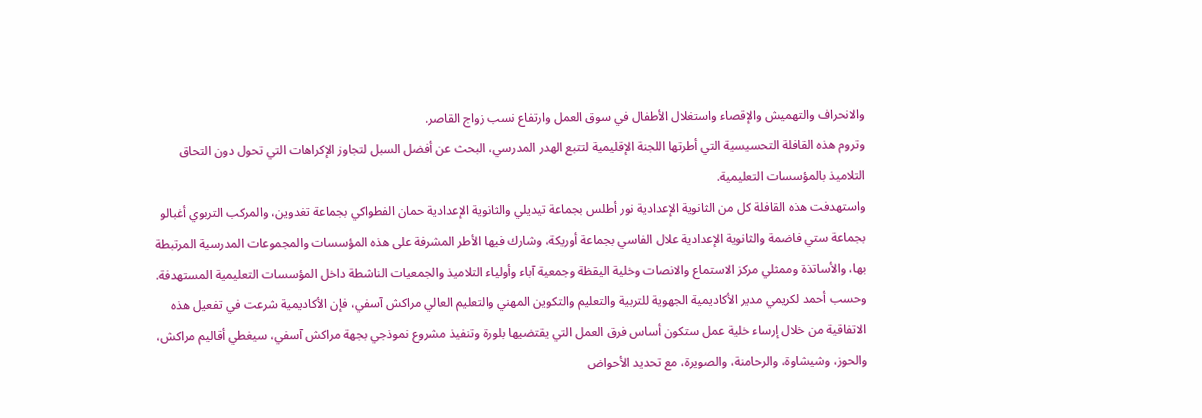والانحراف والتهميش والإقصاء واستغلال الأطفال في سوق العمل وارتفاع نسب زواج القاصر.
وتروم هذه القافلة التحسيسية التي أطرتها اللجنة الإقليمية لتتبع الهدر المدرسي، البحث عن أفضل السبل لتجاوز الإكراهات التي تحول دون التحاق التلاميذ بالمؤسسات التعليمية.
واستهدفت هذه القافلة كل من الثانوية الإعدادية نور أطلس بجماعة تيديلي والثانوية الإعدادية حمان الفطواكي بجماعة تغدوين، والمركب التربوي أغبالو بجماعة ستي فاضمة والثانوية الإعدادية علال الفاسي بجماعة أوريكة، وشارك فيها الأطر المشرفة على هذه المؤسسات والمجموعات المدرسية المرتبطة بها، والأساتذة وممثلي مركز الاستماع والانصات وخلية اليقظة وجمعية آباء وأولياء التلاميذ والجمعيات الناشطة داخل المؤسسات التعليمية المستهدفة.
وحسب أحمد لكريمي مدير الأكاديمية الجهوية للتربية والتعليم والتكوين المهني والتعليم العالي مراكش آسفي، فإن الأكاديمية شرعت في تفعيل هذه الاتفاقية من خلال إرساء خلية عمل ستكون أساس فرق العمل التي يقتضيها بلورة وتنفيذ مشروع نموذجي بجهة مراكش آسفي، سيغطي أقاليم مراكش، والحوز، وشيشاوة، والرحامنة، والصويرة، مع تحديد الأحواض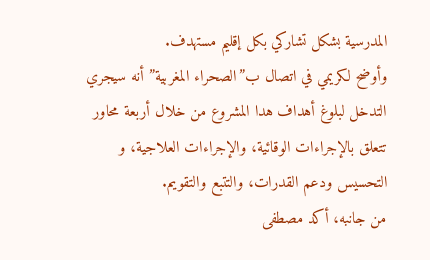المدرسية بشكل تشاركي بكل إقليم مستهدف.
وأوضح لكريمي في اتصال ب”الصحراء المغربية” أنه سيجري التدخل لبلوغ أهداف هدا المشروع من خلال أربعة محاور تتعلق بالإجراءات الوقائية، والإجراءات العلاجية، و التحسيس ودعم القدرات، والتتبع والتقويم.
من جانبه، أكد مصطفى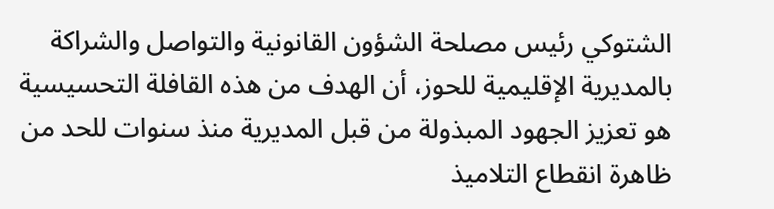الشتوكي رئيس مصلحة الشؤون القانونية والتواصل والشراكة بالمديرية الإقليمية للحوز، أن الهدف من هذه القافلة التحسيسية هو تعزيز الجهود المبذولة من قبل المديرية منذ سنوات للحد من ظاهرة انقطاع التلاميذ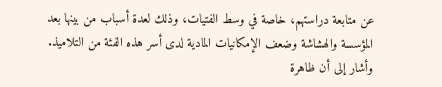عن متابعة دراستهم، خاصة في وسط الفتيات، وذلك لعدة أسباب من بينها بعد المؤسسة والهشاشة وضعف الإمكانيات المادية لدى أسر هذه الفئة من التلاميذ.
وأشار إلى أن ظاهرة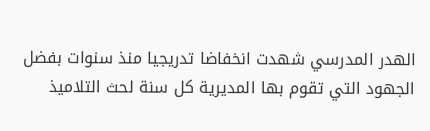الهدر المدرسي شهدت انخفاضا تدريجيا منذ سنوات بفضل الجهود التي تقوم بها المديرية كل سنة لحث التلاميذ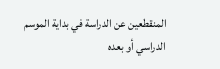المنقطعين عن الدراسة في بداية الموسم الدراسي أو بعده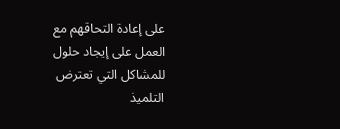على إعادة التحاقهم مع العمل على إيجاد حلول للمشاكل التي تعترض التلميذ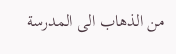من الذهاب الى المدرسة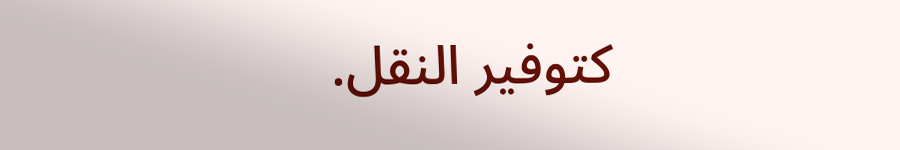كتوفير النقل.